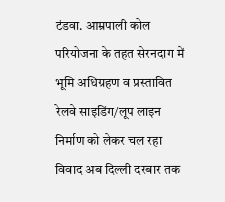टंडवा. आम्रपाली कोल परियोजना के तहत सेरनदाग में भूमि अधिग्रहण व प्रस्तावित रेलवे साइडिंग/लूप लाइन निर्माण को लेकर चल रहा विवाद अब दिल्ली दरबार तक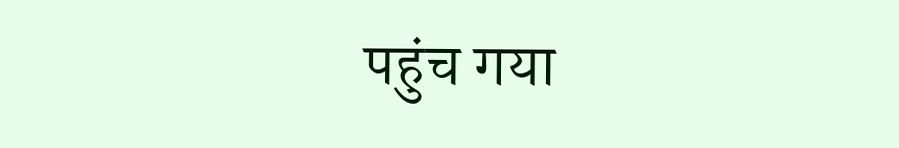पहुंच गया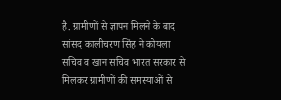है. ग्रामीणों से ज्ञापन मिलने के बाद सांसद कालीचरण सिंह ने कोयला सचिव व खान सचिव भारत सरकार से मिलकर ग्रामीणों की समस्याओं से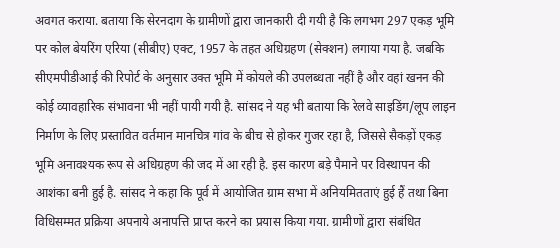अवगत कराया. बताया कि सेरनदाग के ग्रामीणों द्वारा जानकारी दी गयी है कि लगभग 297 एकड़ भूमि पर कोल बेयरिंग एरिया (सीबीए) एक्ट, 1957 के तहत अधिग्रहण (सेक्शन) लगाया गया है. जबकि सीएमपीडीआई की रिपोर्ट के अनुसार उक्त भूमि में कोयले की उपलब्धता नहीं है और वहां खनन की कोई व्यावहारिक संभावना भी नहीं पायी गयी है. सांसद ने यह भी बताया कि रेलवे साइडिंग/लूप लाइन निर्माण के लिए प्रस्तावित वर्तमान मानचित्र गांव के बीच से होकर गुजर रहा है, जिससे सैकड़ों एकड़ भूमि अनावश्यक रूप से अधिग्रहण की जद में आ रही है. इस कारण बड़े पैमाने पर विस्थापन की आशंका बनी हुई है. सांसद ने कहा कि पूर्व में आयोजित ग्राम सभा में अनियमितताएं हुई हैं तथा बिना विधिसम्मत प्रक्रिया अपनाये अनापत्ति प्राप्त करने का प्रयास किया गया. ग्रामीणों द्वारा संबंधित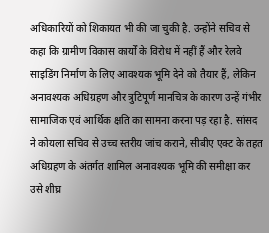अधिकारियों को शिकायत भी की जा चुकी है. उन्होंने सचिव से कहा कि ग्रामीण विकास कार्यों के विरोध में नहीं हैं और रेलवे साइडिंग निर्माण के लिए आवश्यक भूमि देने को तैयार हैं, लेकिन अनावश्यक अधिग्रहण और त्रुटिपूर्ण मानचित्र के कारण उन्हें गंभीर सामाजिक एवं आर्थिक क्षति का सामना करना पड़ रहा है. सांसद ने कोयला सचिव से उच्च स्तरीय जांच कराने, सीबीए एक्ट के तहत अधिग्रहण के अंतर्गत शामिल अनावश्यक भूमि की समीक्षा कर उसे शीघ्र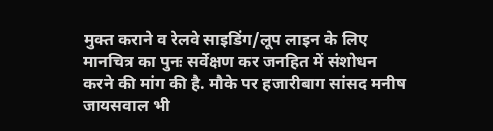मुक्त कराने व रेलवे साइडिंग/लूप लाइन के लिए मानचित्र का पुनः सर्वेक्षण कर जनहित में संशोधन करने की मांग की है. मौके पर हजारीबाग सांसद मनीष जायसवाल भी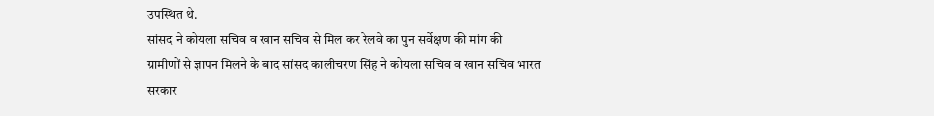उपस्थित थे.
सांसद ने कोयला सचिव व खान सचिव से मिल कर रेलवे का पुन सर्वेक्षण की मांग की
ग्रामीणों से ज्ञापन मिलने के बाद सांसद कालीचरण सिंह ने कोयला सचिव व खान सचिव भारत सरकार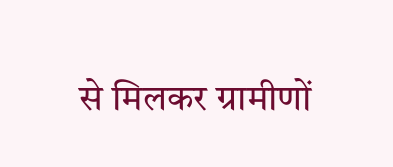से मिलकर ग्रामीणों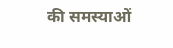की समस्याओं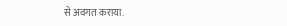से अवगत कराया.